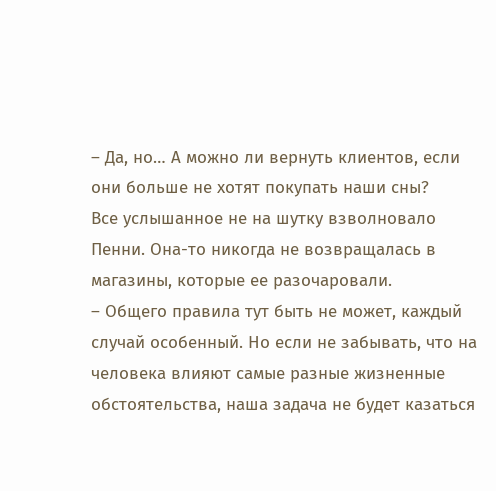– Да, но… А можно ли вернуть клиентов, если они больше не хотят покупать наши сны?
Все услышанное не на шутку взволновало Пенни. Она-то никогда не возвращалась в магазины, которые ее разочаровали.
– Общего правила тут быть не может, каждый случай особенный. Но если не забывать, что на человека влияют самые разные жизненные обстоятельства, наша задача не будет казаться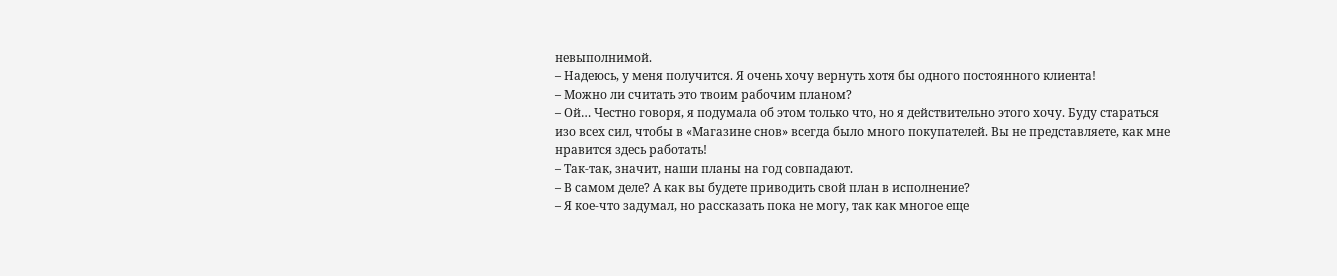невыполнимой.
– Надеюсь, у меня получится. Я очень хочу вернуть хотя бы одного постоянного клиента!
– Можно ли считать это твоим рабочим планом?
– Ой… Честно говоря, я подумала об этом только что, но я действительно этого хочу. Буду стараться изо всех сил, чтобы в «Магазине снов» всегда было много покупателей. Вы не представляете, как мне нравится здесь работать!
– Так-так, значит, наши планы на год совпадают.
– В самом деле? А как вы будете приводить свой план в исполнение?
– Я кое-что задумал, но рассказать пока не могу, так как многое еще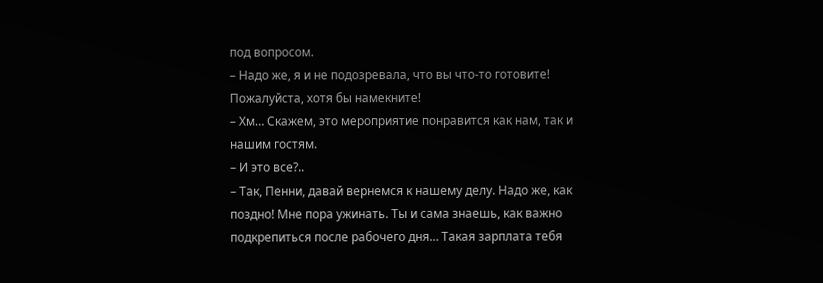под вопросом.
– Надо же, я и не подозревала, что вы что-то готовите! Пожалуйста, хотя бы намекните!
– Хм… Скажем, это мероприятие понравится как нам, так и нашим гостям.
– И это все?..
– Так, Пенни, давай вернемся к нашему делу. Надо же, как поздно! Мне пора ужинать. Ты и сама знаешь, как важно подкрепиться после рабочего дня… Такая зарплата тебя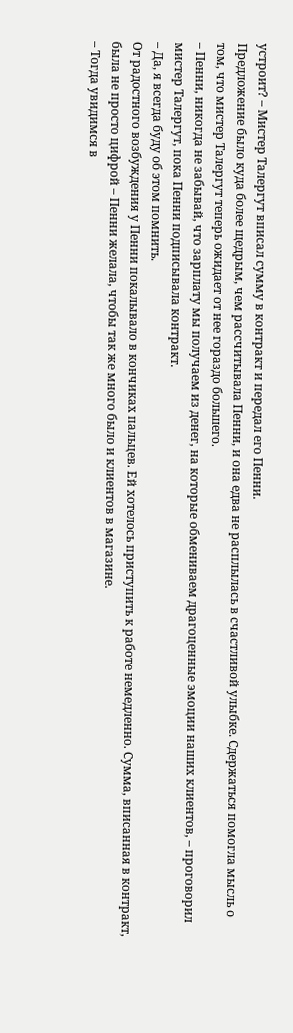устроит? – Мистер Талергут вписал сумму в контракт и передал его Пенни.
Предложение было куда более щедрым, чем рассчитывала Пенни, и она едва не расплылась в счастливой улыбке. Сдержаться помогла мысль о том, что мистер Талергут теперь ожидает от нее гораздо большего.
– Пенни, никогда не забывай, что зарплату мы получаем из денег, на которые обмениваем драгоценные эмоции наших клиентов, – проговорил мистер Талергут, пока Пенни подписывала контракт.
– Да, я всегда буду об этом помнить.
От радостного возбуждения у Пенни покалывало в кончиках пальцев. Ей хотелось приступить к работе немедленно. Сумма, вписанная в контракт, была не просто цифрой – Пенни желала, чтобы так же много было и клиентов в магазине.
– Тогда увидимся в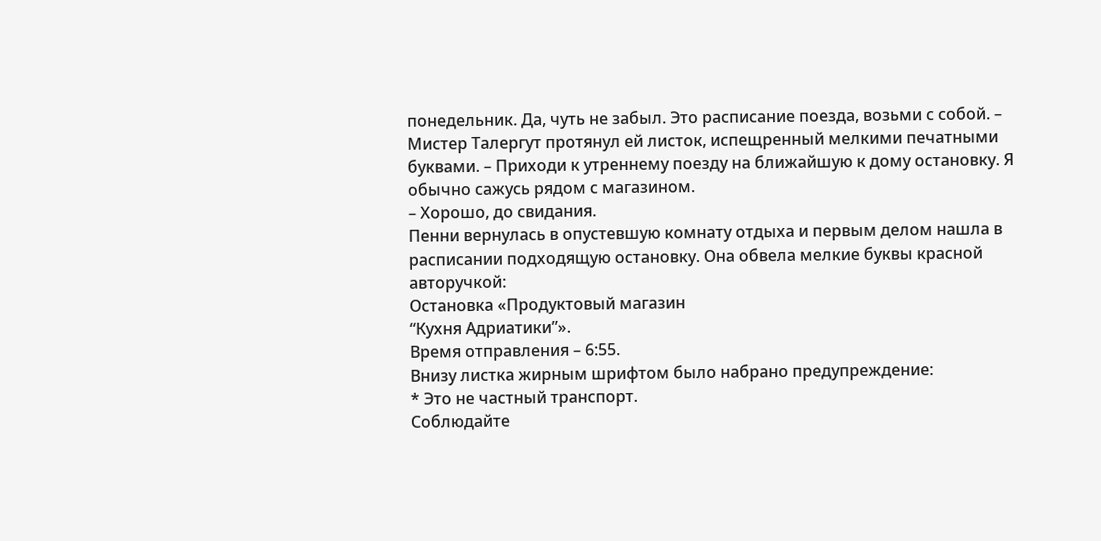понедельник. Да, чуть не забыл. Это расписание поезда, возьми с собой. – Мистер Талергут протянул ей листок, испещренный мелкими печатными буквами. – Приходи к утреннему поезду на ближайшую к дому остановку. Я обычно сажусь рядом с магазином.
– Хорошо, до свидания.
Пенни вернулась в опустевшую комнату отдыха и первым делом нашла в расписании подходящую остановку. Она обвела мелкие буквы красной авторучкой:
Остановка «Продуктовый магазин
“Кухня Адриатики”».
Время отправления – 6:55.
Внизу листка жирным шрифтом было набрано предупреждение:
* Это не частный транспорт.
Соблюдайте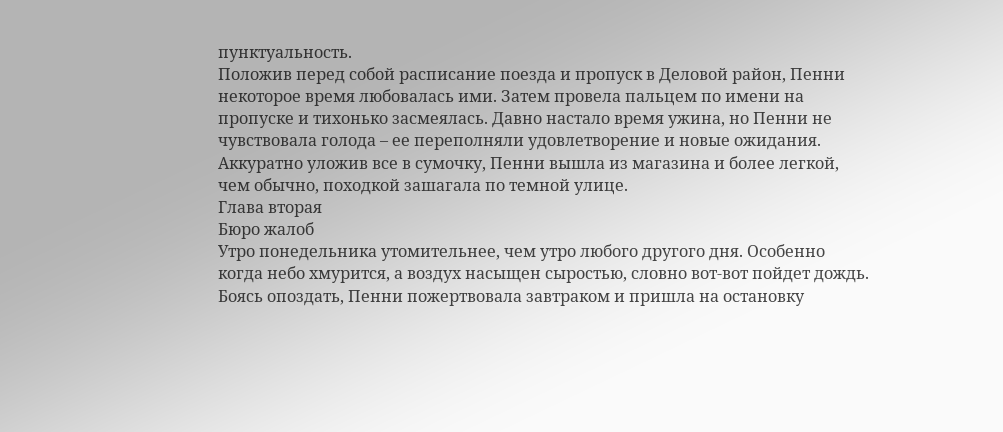пунктуальность.
Положив перед собой расписание поезда и пропуск в Деловой район, Пенни некоторое время любовалась ими. Затем провела пальцем по имени на пропуске и тихонько засмеялась. Давно настало время ужина, но Пенни не чувствовала голода – ее переполняли удовлетворение и новые ожидания.
Аккуратно уложив все в сумочку, Пенни вышла из магазина и более легкой, чем обычно, походкой зашагала по темной улице.
Глава вторая
Бюро жалоб
Утро понедельника утомительнее, чем утро любого другого дня. Особенно когда небо хмурится, а воздух насыщен сыростью, словно вот-вот пойдет дождь.
Боясь опоздать, Пенни пожертвовала завтраком и пришла на остановку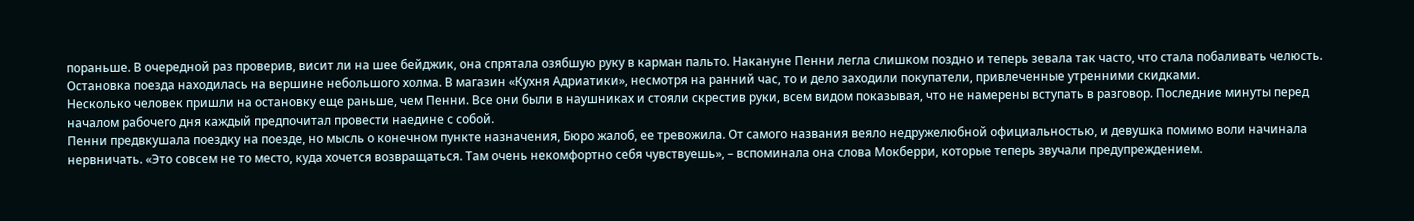пораньше. В очередной раз проверив, висит ли на шее бейджик, она спрятала озябшую руку в карман пальто. Накануне Пенни легла слишком поздно и теперь зевала так часто, что стала побаливать челюсть.
Остановка поезда находилась на вершине небольшого холма. В магазин «Кухня Адриатики», несмотря на ранний час, то и дело заходили покупатели, привлеченные утренними скидками.
Несколько человек пришли на остановку еще раньше, чем Пенни. Все они были в наушниках и стояли скрестив руки, всем видом показывая, что не намерены вступать в разговор. Последние минуты перед началом рабочего дня каждый предпочитал провести наедине с собой.
Пенни предвкушала поездку на поезде, но мысль о конечном пункте назначения, Бюро жалоб, ее тревожила. От самого названия веяло недружелюбной официальностью, и девушка помимо воли начинала нервничать. «Это совсем не то место, куда хочется возвращаться. Там очень некомфортно себя чувствуешь», – вспоминала она слова Мокберри, которые теперь звучали предупреждением.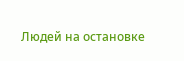Людей на остановке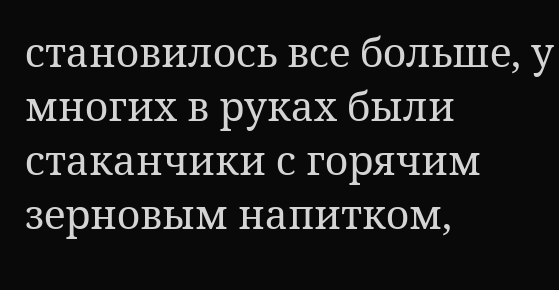становилось все больше, у многих в руках были стаканчики с горячим зерновым напитком,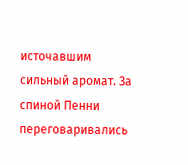источавшим сильный аромат. За спиной Пенни переговаривались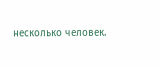несколько человек.